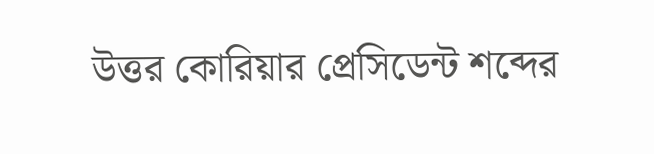উত্তর কোরিয়ার প্রেসিডেন্ট শব্দের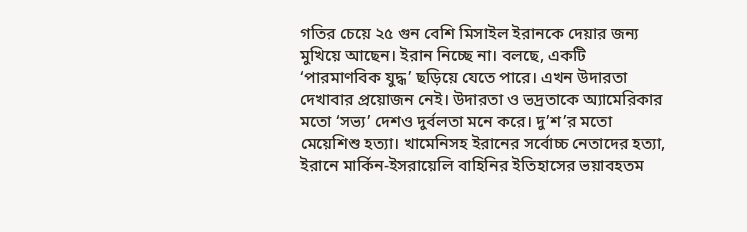গতির চেয়ে ২৫ গুন বেশি মিসাইল ইরানকে দেয়ার জন্য মুখিয়ে আছেন। ইরান নিচ্ছে না। বলছে, একটি ‘পারমাণবিক যুদ্ধ’ ছড়িয়ে যেতে পারে। এখন উদারতা দেখাবার প্রয়োজন নেই। উদারতা ও ভদ্রতাকে অ্যামেরিকার মতো ‘সভ্য’ দেশও দুর্বলতা মনে করে। দু’শ’র মতো মেয়েশিশু হত্যা। খামেনিসহ ইরানের সর্বোচ্চ নেতাদের হত্যা, ইরানে মার্কিন-ইসরায়েলি বাহিনির ইতিহাসের ভয়াবহতম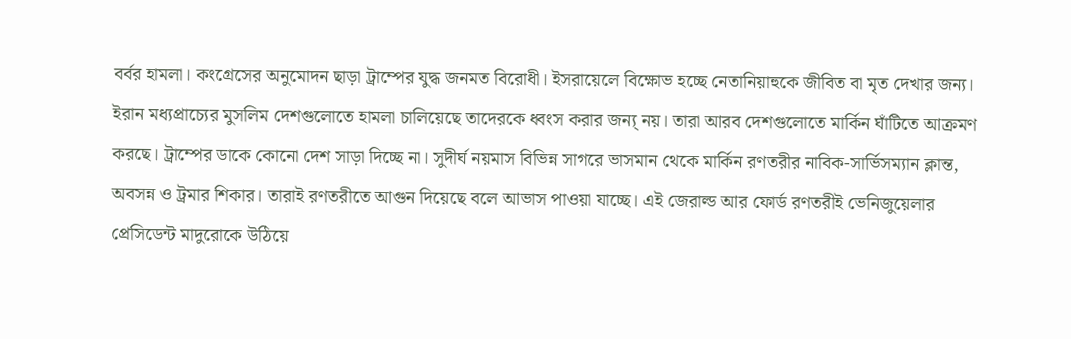বর্বর হামলা। কংগ্রেসের অনুমোদন ছাড়া ট্রাম্পের যুদ্ধ জনমত বিরোধী। ইসরায়েলে বিক্ষোভ হচ্ছে নেতানিয়াহুকে জীবিত বা মৃত দেখার জন্য। ইরান মধ্যপ্রাচ্যের মুসলিম দেশগুলোতে হামলা চালিয়েছে তাদেরকে ধ্বংস করার জন্য্ নয়। তারা আরব দেশগুলোতে মার্কিন ঘাঁটিতে আক্রমণ করছে। ট্রাম্পের ডাকে কোনো দেশ সাড়া দিচ্ছে না। সুদীর্ঘ নয়মাস বিভিন্ন সাগরে ভাসমান থেকে মার্কিন রণতরীর নাবিক-সার্ভিসম্যান ক্লান্ত, অবসন্ন ও ট্রমার শিকার। তারাই রণতরীতে আগুন দিয়েছে বলে আভাস পাওয়া যাচ্ছে। এই জেরাল্ড আর ফোর্ড রণতরীই ভেনিজুয়েলার প্রেসিডেন্ট মাদুরোকে উঠিয়ে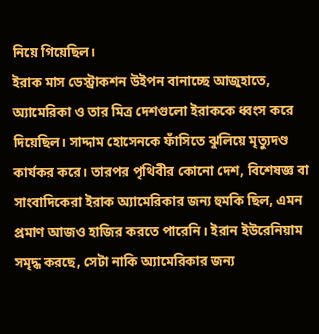নিয়ে গিয়েছিল।
ইরাক মাস ডেস্ট্রাকশন উইপন বানাচ্ছে আজুহাতে, অ্যামেরিকা ও তার মিত্র দেশগুলো ইরাককে ধ্বংস করে দিয়েছিল। সাদ্দাম হোসেনকে ফাঁসিতে ঝুলিয়ে মৃত্যুদণ্ড কার্যকর করে। তারপর পৃথিবীর কোনো দেশ, বিশেষজ্ঞ বা সাংবাদিকেরা ইরাক অ্যামেরিকার জন্য হুমকি ছিল, এমন প্রমাণ আজও হাজির করতে পারেনি। ইরান ইউরেনিয়াম সমৃদ্ধ করছে, সেটা নাকি অ্যামেরিকার জন্য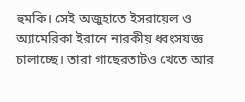হুমকি। সেই অজুহাতে ইসরায়েল ও অ্যামেরিকা ইরানে নারকীয় ধ্বংসযজ্ঞ চালাচ্ছে। তারা গাছেরতাটও খেতে আর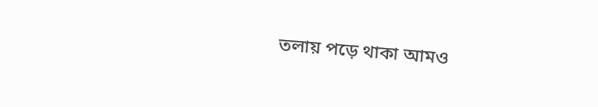তলায় পড়ে থাকা আমও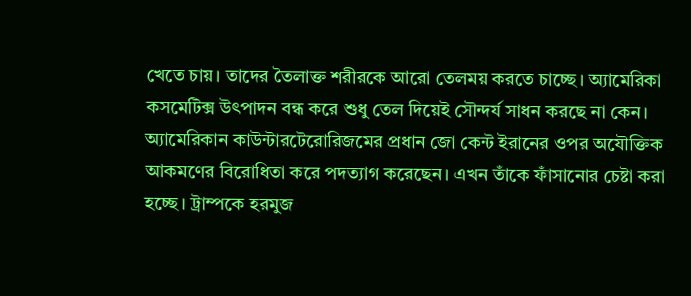খেতে চায়। তাদের তৈলাক্ত শরীরকে আরো তেলময় করতে চাচ্ছে। অ্যামেরিকা কসমেটিক্স উৎপাদন বন্ধ করে শুধু তেল দিয়েই সৌন্দর্য সাধন করছে না কেন।
অ্যামেরিকান কাউন্টারটেরোরিজমের প্রধান জো কেন্ট ইরানের ওপর অযৌক্তিক আকমণের বিরোধিতা করে পদত্যাগ করেছেন। এখন তাঁকে ফাঁসানোর চেষ্টা করা হচ্ছে। ট্রাম্পকে হরমুজ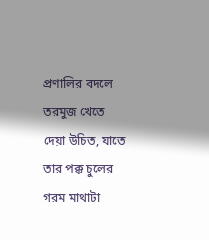প্রণালির বদলে তরমুজ খেতে দেয়া উচিত, যাতে তার পক্ক চুলের গরম মাথাটা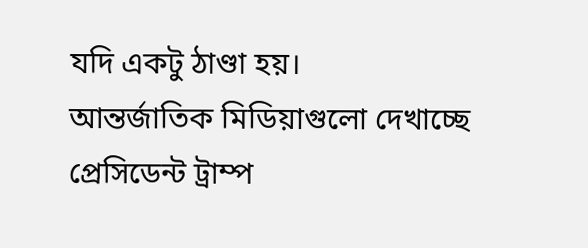যদি একটু ঠাণ্ডা হয়।
আন্তর্জাতিক মিডিয়াগুলো দেখাচ্ছে প্রেসিডেন্ট ট্রাম্প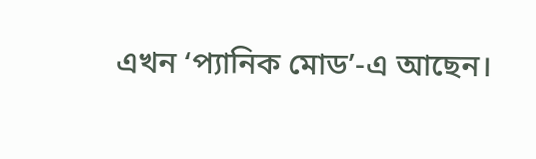এখন ‘প্যানিক মোড’-এ আছেন।